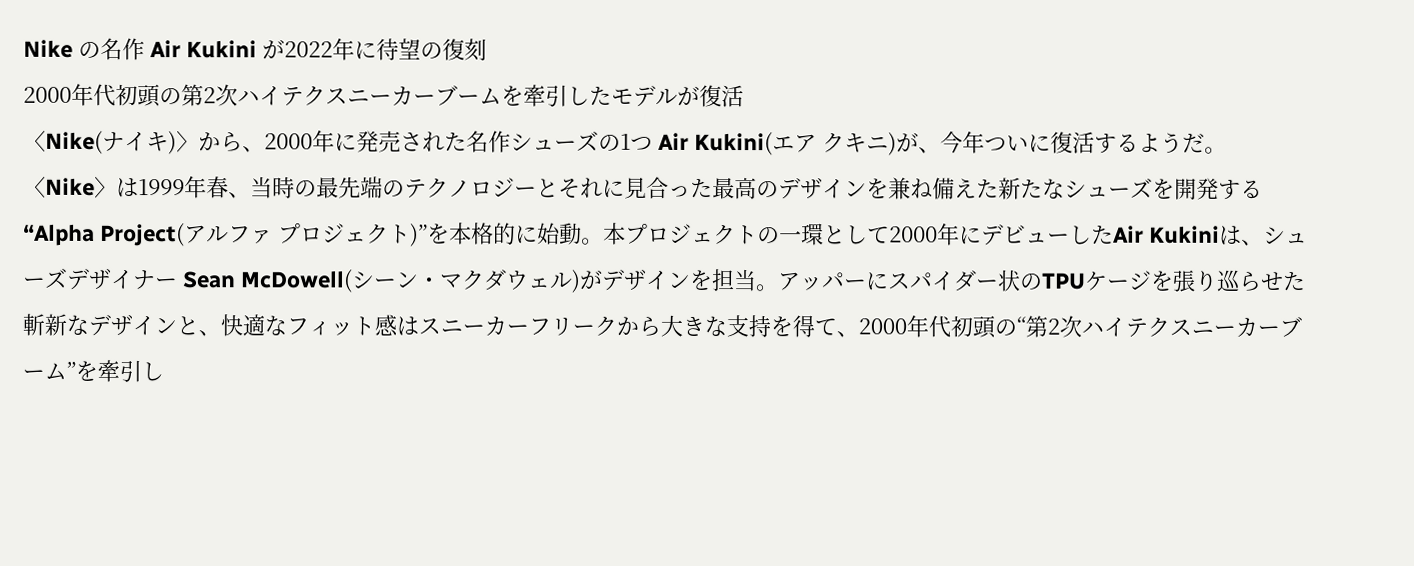Nike の名作 Air Kukini が2022年に待望の復刻
2000年代初頭の第2次ハイテクスニーカーブームを牽引したモデルが復活
〈Nike(ナイキ)〉から、2000年に発売された名作シューズの1つ Air Kukini(エア クキニ)が、今年ついに復活するようだ。
〈Nike〉は1999年春、当時の最先端のテクノロジーとそれに見合った最高のデザインを兼ね備えた新たなシューズを開発する“Alpha Project(アルファ プロジェクト)”を本格的に始動。本プロジェクトの一環として2000年にデビューしたAir Kukiniは、シューズデザイナー Sean McDowell(シーン・マクダウェル)がデザインを担当。アッパーにスパイダー状のTPUケージを張り巡らせた斬新なデザインと、快適なフィット感はスニーカーフリークから大きな支持を得て、2000年代初頭の“第2次ハイテクスニーカーブーム”を牽引し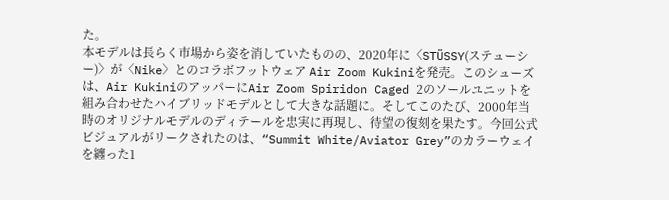た。
本モデルは長らく市場から姿を消していたものの、2020年に〈STÜSSY(ステューシー)〉が〈Nike〉とのコラボフットウェア Air Zoom Kukiniを発売。このシューズは、Air KukiniのアッパーにAir Zoom Spiridon Caged 2のソールユニットを組み合わせたハイブリッドモデルとして大きな話題に。そしてこのたび、2000年当時のオリジナルモデルのディテールを忠実に再現し、待望の復刻を果たす。今回公式ビジュアルがリークされたのは、“Summit White/Aviator Grey”のカラーウェイを纏った1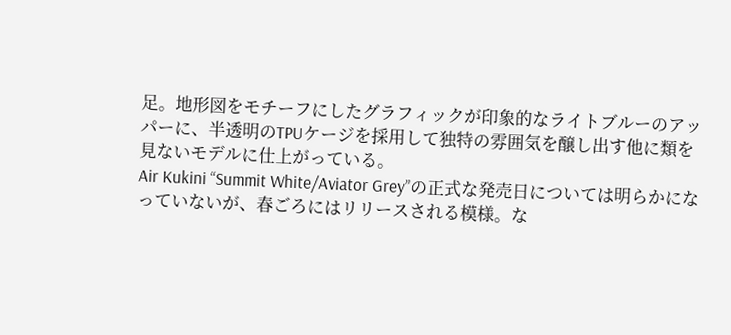足。地形図をモチーフにしたグラフィックが印象的なライトブルーのアッパーに、半透明のTPUケージを採用して独特の雰囲気を醸し出す他に類を見ないモデルに仕上がっている。
Air Kukini “Summit White/Aviator Grey”の正式な発売日については明らかになっていないが、春ごろにはリリースされる模様。な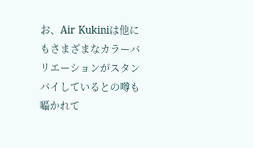お、Air Kukiniは他にもさまざまなカラーバリエーションがスタンバイしているとの噂も囁かれて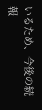いるため、今後の続報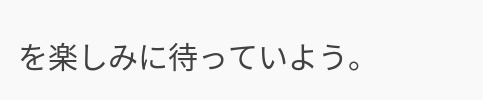を楽しみに待っていよう。